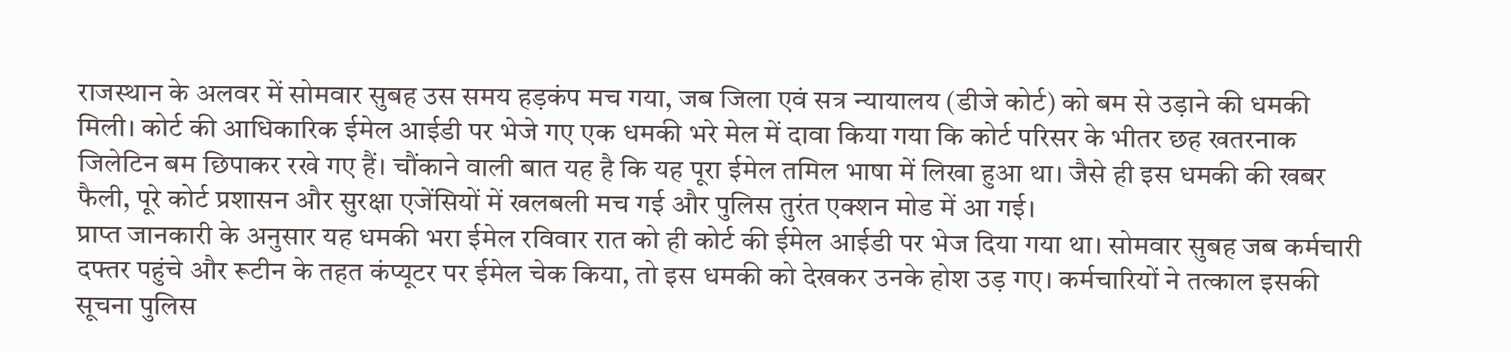राजस्थान के अलवर में सोमवार सुबह उस समय हड़कंप मच गया, जब जिला एवं सत्र न्यायालय (डीजे कोर्ट) को बम से उड़ाने की धमकी मिली। कोर्ट की आधिकारिक ईमेल आईडी पर भेजे गए एक धमकी भरे मेल में दावा किया गया कि कोर्ट परिसर के भीतर छह खतरनाक जिलेटिन बम छिपाकर रखे गए हैं। चौंकाने वाली बात यह है कि यह पूरा ईमेल तमिल भाषा में लिखा हुआ था। जैसे ही इस धमकी की खबर फैली, पूरे कोर्ट प्रशासन और सुरक्षा एजेंसियों में खलबली मच गई और पुलिस तुरंत एक्शन मोड में आ गई।
प्राप्त जानकारी के अनुसार यह धमकी भरा ईमेल रविवार रात को ही कोर्ट की ईमेल आईडी पर भेज दिया गया था। सोमवार सुबह जब कर्मचारी दफ्तर पहुंचे और रूटीन के तहत कंप्यूटर पर ईमेल चेक किया, तो इस धमकी को देखकर उनके होश उड़ गए। कर्मचारियों ने तत्काल इसकी सूचना पुलिस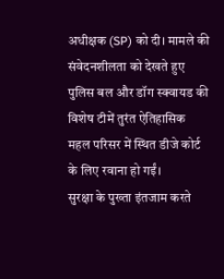अधीक्षक (SP) को दी। मामले की संवेदनशीलता को देखते हुए पुलिस बल और डॉग स्क्वायड की विशेष टीमें तुरंत ऐतिहासिक महल परिसर में स्थित डीजे कोर्ट के लिए रवाना हो गईं।
सुरक्षा के पुख्ता इंतजाम करते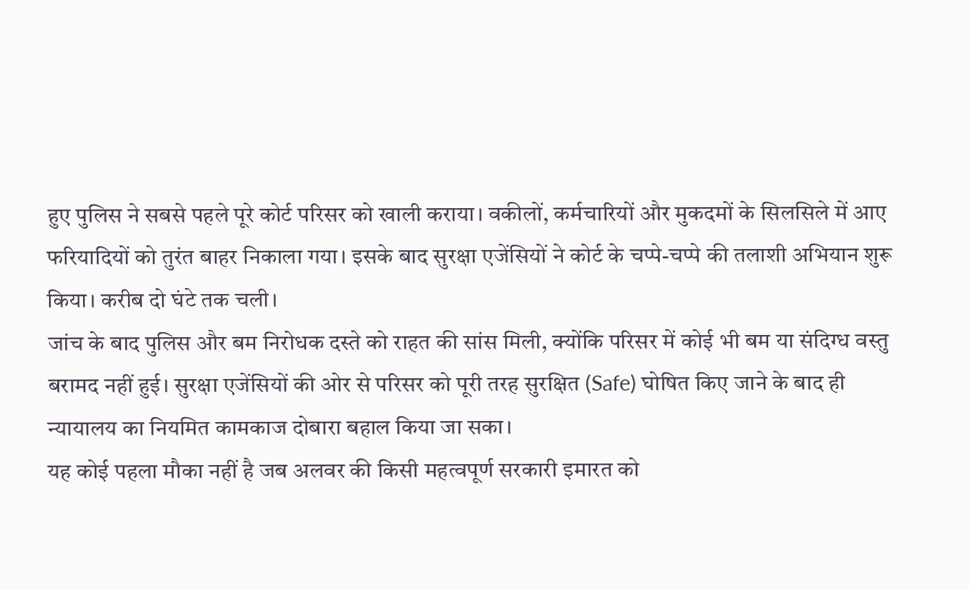हुए पुलिस ने सबसे पहले पूरे कोर्ट परिसर को खाली कराया। वकीलों, कर्मचारियों और मुकदमों के सिलसिले में आए फरियादियों को तुरंत बाहर निकाला गया। इसके बाद सुरक्षा एजेंसियों ने कोर्ट के चप्पे-चप्पे की तलाशी अभियान शुरू किया। करीब दो घंटे तक चली।
जांच के बाद पुलिस और बम निरोधक दस्ते को राहत की सांस मिली, क्योंकि परिसर में कोई भी बम या संदिग्ध वस्तु बरामद नहीं हुई। सुरक्षा एजेंसियों की ओर से परिसर को पूरी तरह सुरक्षित (Safe) घोषित किए जाने के बाद ही न्यायालय का नियमित कामकाज दोबारा बहाल किया जा सका।
यह कोई पहला मौका नहीं है जब अलवर की किसी महत्वपूर्ण सरकारी इमारत को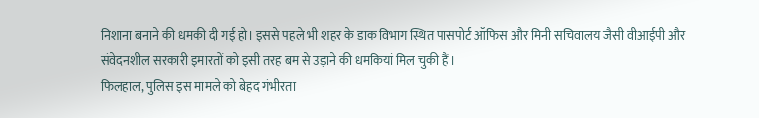निशाना बनाने की धमकी दी गई हो। इससे पहले भी शहर के डाक विभाग स्थित पासपोर्ट ऑफिस और मिनी सचिवालय जैसी वीआईपी और संवेदनशील सरकारी इमारतों को इसी तरह बम से उड़ाने की धमकियां मिल चुकी हैं।
फिलहाल, पुलिस इस मामले को बेहद गंभीरता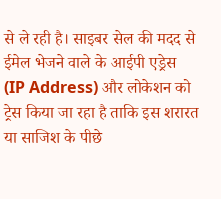से ले रही है। साइबर सेल की मदद से ईमेल भेजने वाले के आईपी एड्रेस (IP Address) और लोकेशन को ट्रेस किया जा रहा है ताकि इस शरारत या साजिश के पीछे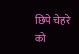छिपे चेहरे को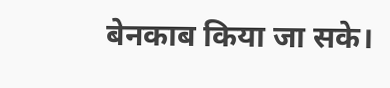बेनकाब किया जा सके।